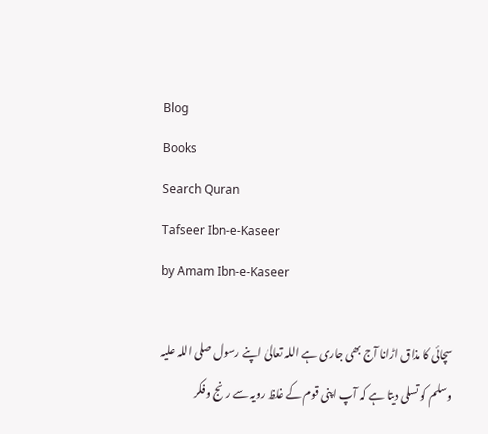Blog
Books
Search Quran
Tafseer Ibn-e-Kaseer
by Amam Ibn-e-Kaseer

سچائی کا مذاق اڑانا آج بھی جاری ہے اللہ تعالیٰ اپنے رسول صلی اللہ علیہ وسلم کو تسلی دیتا ہے کہ آپ اپنی قوم کے غلظ رویہ سے رنج وفکر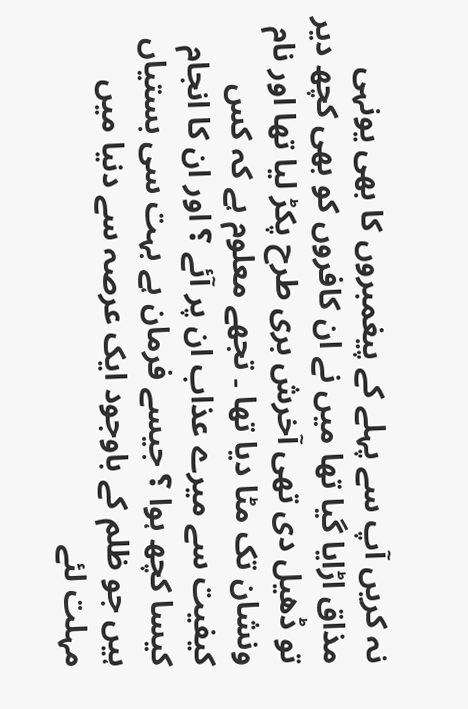نہ کریں آپ سے پہلے کے پیغمبروں کا بھی یونہی مذاق اڑایا گیا تھا میں نے ان کافروں کو بھی کچھ دیر تو ڈھیل دی تھی آخرش بری طرح پکڑ لیا تھا اور نام ونشان تک مٹا دیا تھا ۔ تجھے معلوم ہے کہ کس کیفیت سے میرے عذاب ان پر آئے ؟ اور ان کا انجام کیسا کچھ ہوا ؟ جیسے فرمان ہے بہت سی بستیاں ہیں جو ظلم کے باوجود ایک عرصہ سے دنیا میں مہلت لئے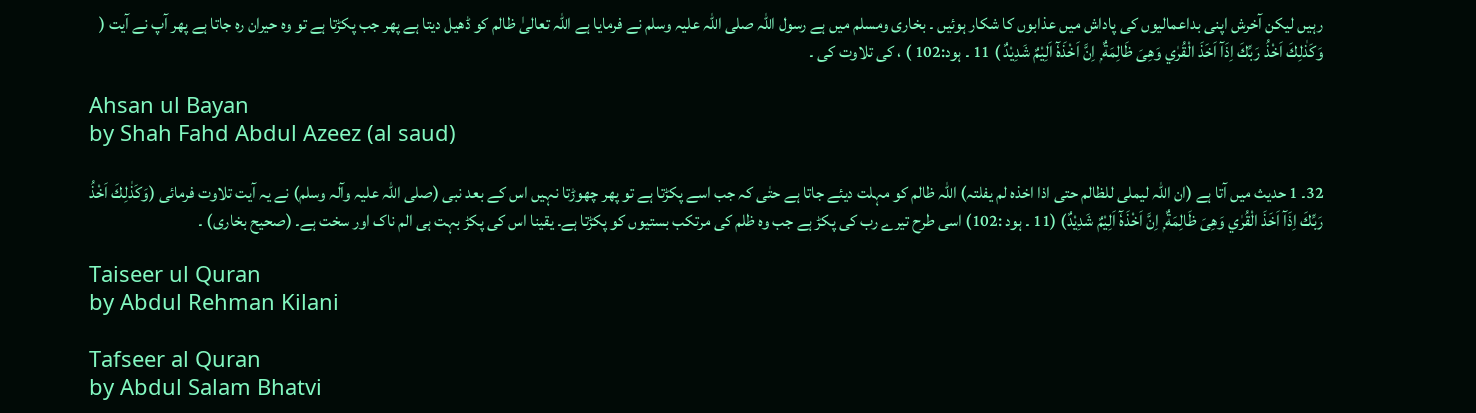رہیں لیکن آخرش اپنی بداعمالیوں کی پاداش میں عذابوں کا شکار ہوئیں ۔ بخاری ومسلم میں ہے رسول اللہ صلی اللہ علیہ وسلم نے فرمایا ہے اللہ تعالیٰ ظالم کو ڈھیل دیتا ہے پھر جب پکڑتا ہے تو وہ حیران رہ جاتا ہے پھر آپ نے آیت ( وَكَذٰلِكَ اَخْذُ رَبِّكَ اِذَآ اَخَذَ الْقُرٰي وَهِىَ ظَالِمَةٌ ۭ اِنَّ اَخْذَهٗٓ اَلِيْمٌ شَدِيْدٌ ) 11 ۔ ہود:102 ) ، کی تلاوت کی ۔

Ahsan ul Bayan
by Shah Fahd Abdul Azeez (al saud)

32۔ 1 حدیث میں آتا ہے (ان اللہ لیملی للظالم حتی اذا اخذہ لم یفلتہ) اللہ ظالم کو مہلت دیئے جاتا ہے حتٰی کہ جب اسے پکڑتا ہے تو پھر چھوڑتا نہیں اس کے بعد نبی (صلی اللہ علیہ وآلہ وسلم) نے یہ آیت تلاوت فرمائی (وَكَذٰلِكَ اَخْذُ رَبِّكَ اِذَآ اَخَذَ الْقُرٰي وَهِىَ ظَالِمَةٌ ۭ اِنَّ اَخْذَهٗٓ اَلِيْمٌ شَدِيْدٌ) (11 ۔ ہود :102) اسی طرح تیرے رب کی پکڑ ہے جب وہ ظلم کی مرتکب بستیوں کو پکڑتا ہے۔ یقینا اس کی پکڑ بہت ہی الم ناک اور سخت ہے۔ (صحیح بخاری) ۔

Taiseer ul Quran
by Abdul Rehman Kilani

Tafseer al Quran
by Abdul Salam Bhatvi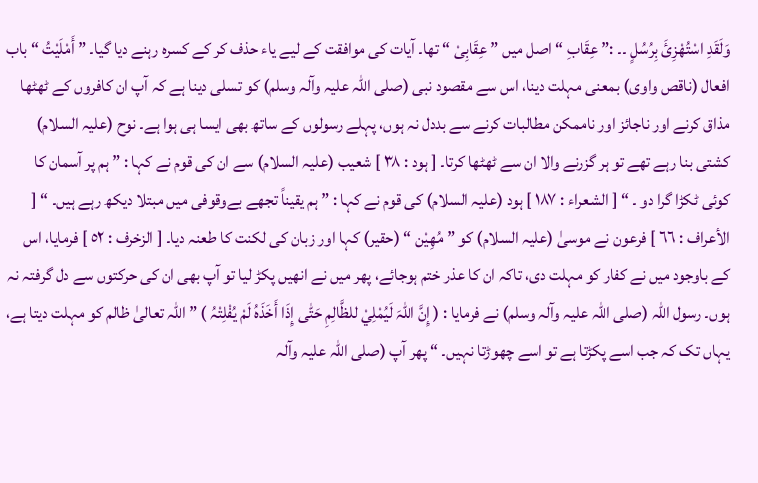وَلَقَدِ اسْتُهْزِئَ بِرُسُلٍ ۔۔ :” عِقَابِ “ اصل میں ” عِقَابِیْ “ تھا۔ آیات کی موافقت کے لیے یاء حذف کر کے کسرہ رہنے دیا گیا۔ ” أَمْلَیْتُ “ باب افعال (ناقص واوی) بمعنی مہلت دینا، اس سے مقصود نبی (صلی اللہ علیہ وآلہ وسلم) کو تسلی دینا ہے کہ آپ ان کافروں کے ٹھٹھا مذاق کرنے اور ناجائز اور ناممکن مطالبات کرنے سے بددل نہ ہوں، پہلے رسولوں کے ساتھ بھی ایسا ہی ہوا ہے۔ نوح (علیہ السلام) کشتی بنا رہے تھے تو ہر گزرنے والا ان سے ٹھٹھا کرتا۔ [ ہود : ٣٨ ] شعیب (علیہ السلام) سے ان کی قوم نے کہا : ” ہم پر آسمان کا کوئی ٹکڑا گرا دو ۔ “ [ الشعراء : ١٨٧ ] ہود (علیہ السلام) کی قوم نے کہا : ” ہم یقیناً تجھے بےوقوفی میں مبتلا دیکھ رہے ہیں۔ “ [ الأعراف : ٦٦ ] فرعون نے موسیٰ (علیہ السلام) کو ” مُھِیْن “ (حقیر) کہا اور زبان کی لکنت کا طعنہ دیا۔ [ الزخرف : ٥٢ ] فرمایا، اس کے باوجود میں نے کفار کو مہلت دی، تاکہ ان کا عذر ختم ہوجائے، پھر میں نے انھیں پکڑ لیا تو آپ بھی ان کی حرکتوں سے دل گرفتہ نہ ہوں۔ رسول اللہ (صلی اللہ علیہ وآلہ وسلم) نے فرمایا : ( إِنَّ اللّٰہَ لَیُمْلِيْ للظَّالِمِ حَتّٰی إِذَا أَخَذَہُ لَمْ یُفْلِتْہُ ) ” اللہ تعالیٰ ظالم کو مہلت دیتا ہے، یہاں تک کہ جب اسے پکڑتا ہے تو اسے چھوڑتا نہیں۔ “ پھر آپ (صلی اللہ علیہ وآلہ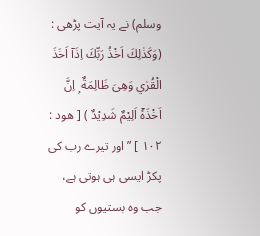وسلم) نے یہ آیت پڑھی : (وَكَذٰلِكَ اَخْذُ رَبِّكَ اِذَآ اَخَذَ الْقُرٰي وَهِىَ ظَالِمَةٌ ۭ اِنَّ اَخْذَهٗٓ اَلِيْمٌ شَدِيْدٌ ) [ ھود : ١٠٢ ] ” اور تیرے رب کی پکڑ ایسی ہی ہوتی ہے، جب وہ بستیوں کو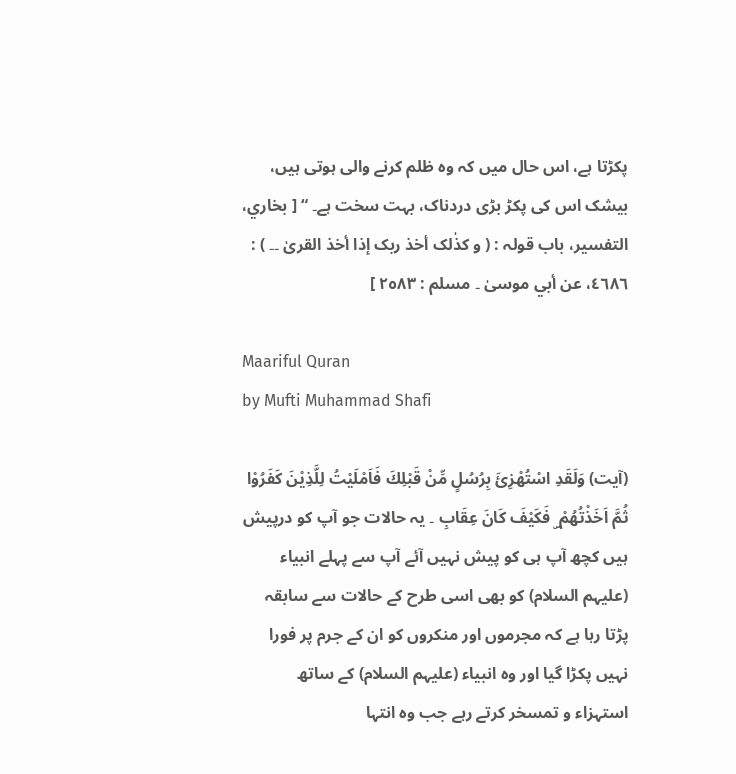پکڑتا ہے، اس حال میں کہ وہ ظلم کرنے والی ہوتی ہیں، بیشک اس کی پکڑ بڑی دردناک، بہت سخت ہے۔ “ [ بخاري، التفسیر، باب قولہ : ( و کذٰلک أخذ ربک إذا أخذ القریٰ ۔۔ ) : ٤٦٨٦، عن أبي موسیٰ ۔ مسلم : ٢٥٨٣ ]

Maariful Quran
by Mufti Muhammad Shafi

(آیت) وَلَقَدِ اسْتُهْزِئَ بِرُسُلٍ مِّنْ قَبْلِكَ فَاَمْلَيْتُ لِلَّذِيْنَ كَفَرُوْا ثُمَّ اَخَذْتُهُمْ ۣ فَكَيْفَ كَانَ عِقَابِ ۔ یہ حالات جو آپ کو درپیش ہیں کچھ آپ ہی کو پیش نہیں آئے آپ سے پہلے انبیاء (علیہم السلام) کو بھی اسی طرح کے حالات سے سابقہ پڑتا رہا ہے کہ مجرموں اور منکروں کو ان کے جرم پر فورا نہیں پکڑا گیا اور وہ انبیاء (علیہم السلام) کے ساتھ استہزاء و تمسخر کرتے رہے جب وہ انتہا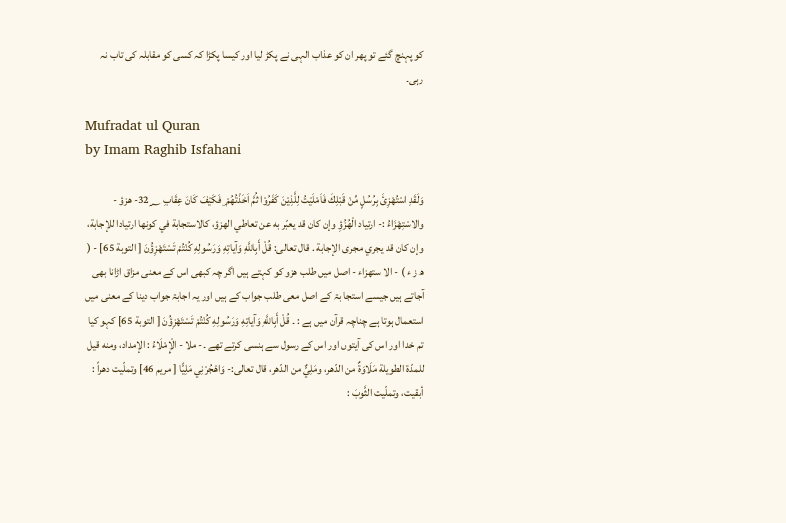کو پہنچ گئے تو پھر ان کو عذاب الہی نے پکڑ لیا اور کیسا پکڑا کہ کسی کو مقابلہ کی تاب نہ رہی۔

Mufradat ul Quran
by Imam Raghib Isfahani

وَلَقَدِ اسْتُهْزِئَ بِرُسُلٍ مِّنْ قَبْلِكَ فَاَمْلَيْتُ لِلَّذِيْنَ كَفَرُوْا ثُمَّ اَخَذْتُهُمْ ۣ فَكَيْفَ كَانَ عِقَابِ 32؁- هزؤ - والاسْتِهْزَاءُ :- ارتیاد الْهُزُؤِ وإن کان قد يعبّر به عن تعاطي الهزؤ، کالاستجابة في كونها ارتیادا للإجابة، وإن کان قد يجري مجری الإجابة . قال تعالی: قُلْ أَبِاللَّهِ وَآياتِهِ وَرَسُولِهِ كُنْتُمْ تَسْتَهْزِؤُنَ [ التوبة 65] - ( ھ ز ء ) - الا ستھزاء - اصل میں طلب ھزو کو کہتے ہیں اگر چہ کبھی اس کے معنی مزاق اڑانا بھی آجاتے ہیں جیسے استجا بۃ کے اصل معی طلب جواب کے ہیں اور یہ اجابۃ جواب دینا کے معنی میں استعمال ہوتا ہے چناچہ قرآن میں ہے : ۔ قُلْ أَبِاللَّهِ وَآياتِهِ وَرَسُولِهِ كُنْتُمْ تَسْتَهْزِؤُنَ [ التوبة 65] کہو کیا تم خدا اور اس کی آیتوں اور اس کے رسول سے ہنسی کرتے تھے ۔- ملا - الْإِمْلَاءُ : الإمداد، ومنه قيل للمدّة الطویلة مَلَاوَةٌ من الدّهر، ومَلِيٌّ من الدّهر، قال تعالی:- وَاهْجُرْنِي مَلِيًّا [ مریم 46] وتملّيت دهراً : أبقیت، وتملّيت الثَّوبَ :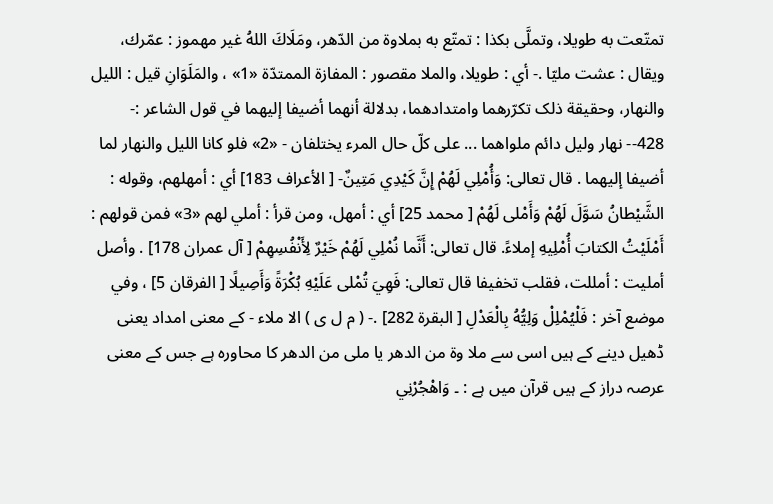تمتّعت به طویلا، وتملَّى بکذا : تمتّع به بملاوة من الدّهر، ومَلَاكَ اللهُ غير مهموز : عمّرك، ويقال : عشت مليّا .- أي : طویلا، والملا مقصور : المفازة الممتدّة «1» ، والمَلَوَانِ قيل : اللیل والنهار، وحقیقة ذلک تكرّرهما وامتدادهما، بدلالة أنهما أضيفا إليهما في قول الشاعر :- 428-- نهار ولیل دائم ملواهما ... علی كلّ حال المرء يختلفان - «2» فلو کانا اللیل والنهار لما أضيفا إليهما . قال تعالی: وَأُمْلِي لَهُمْ إِنَّ كَيْدِي مَتِينٌ- [ الأعراف 183] أي : أمهلهم، وقوله : الشَّيْطانُ سَوَّلَ لَهُمْ وَأَمْلى لَهُمْ [ محمد 25] أي : أمهل، ومن قرأ : أملي لهم «3» فمن قولهم : أَمْلَيْتُ الکتابَ أُمْلِيهِ إملاءً. قال تعالی: أَنَّما نُمْلِي لَهُمْ خَيْرٌ لِأَنْفُسِهِمْ [ آل عمران 178] . وأصل أملیت : أمللت، فقلب تخفیفا قال تعالی: فَهِيَ تُمْلى عَلَيْهِ بُكْرَةً وَأَصِيلًا [ الفرقان 5] ، وفي موضع آخر : فَلْيُمْلِلْ وَلِيُّهُ بِالْعَدْلِ [ البقرة 282] .- ( م ل ی ) الا ملاء - کے معنی امداد یعنی ڈھیل دینے کے ہیں اسی سے ملا وۃ من الدھر یا ملی من الدھر کا محاورہ ہے جس کے معنی عرصہ دراز کے ہیں قرآن میں ہے : ۔ وَاهْجُرْنِي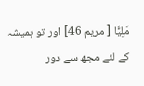مَلِيًّا [ مریم 46] اور تو ہمیشہ کے لئے مجھ سے دور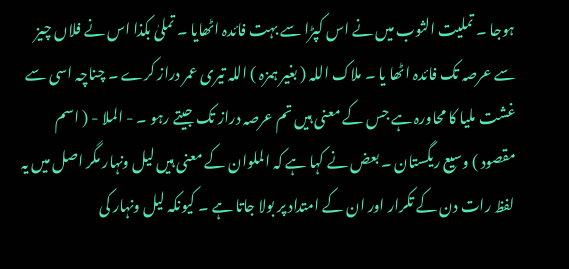ہوجا ۔ تملیت الثوب میں نے اس کپڑا سے بہت فائدہ اٹھایا ۔ تملیٰ بکذا اس نے فلاں چیز سے عرصہ تک فائدہ اٹھا یا ۔ ملاک اللہ ( بغیر ہمزہ ) اللہ تیری عمر دراز کرے ۔ چناچہ اسی سے غشت ملیا کا محاورہ ہے جس کے معنی ہیں تم عرصہ دراز تک جیتے رہو ۔ - الملا - ( اسم مقصود ) وسیع ریگستان ۔ بعض نے کہا ہے کہ الملوان کے معنی ہیں لیل ونہار مگر اصل میں یہ لفظ رات دن کے تکرار اور ان کے امتداد پر بولا جاتا ہے ۔ کیونکہ لیل ونہار کی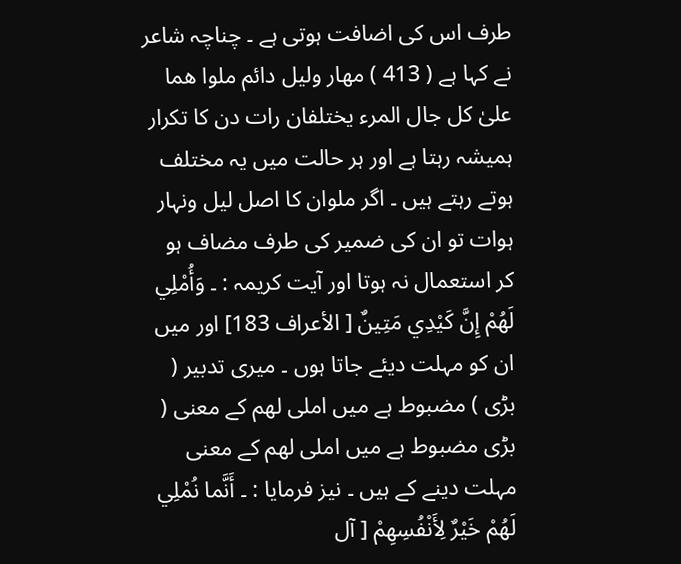طرف اس کی اضافت ہوتی ہے ۔ چناچہ شاعر نے کہا ہے ( 413 ) مھار ولیل دائم ملوا ھما علیٰ کل جال المرء یختلفان رات دن کا تکرار ہمیشہ رہتا ہے اور ہر حالت میں یہ مختلف ہوتے رہتے ہیں ۔ اگر ملوان کا اصل لیل ونہار ہوات تو ان کی ضمیر کی طرف مضاف ہو کر استعمال نہ ہوتا اور آیت کریمہ : ۔ وَأُمْلِي لَهُمْ إِنَّ كَيْدِي مَتِينٌ [ الأعراف 183] اور میں ان کو مہلت دیئے جاتا ہوں ۔ میری تدبیر ( بڑی ) مضبوط ہے میں املی لھم کے معنی ( بڑی مضبوط ہے میں املی لھم کے معنی مہلت دینے کے ہیں ۔ نیز فرمایا : ۔ أَنَّما نُمْلِي لَهُمْ خَيْرٌ لِأَنْفُسِهِمْ [ آل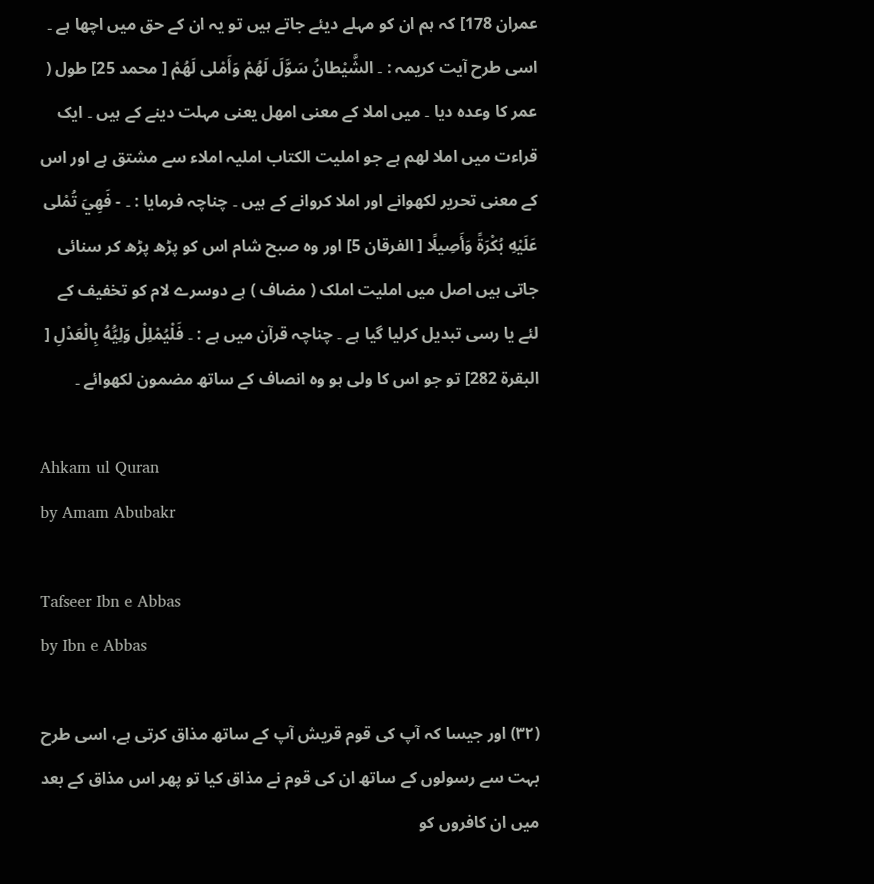عمران 178] کہ ہم ان کو مہلے دیئے جاتے ہیں تو یہ ان کے حق میں اچھا ہے ۔ اسی طرح آیت کریمہ : ۔ الشَّيْطانُ سَوَّلَ لَهُمْ وَأَمْلى لَهُمْ [ محمد 25] طول ( عمر کا وعدہ دیا ۔ میں املا کے معنی امھل یعنی مہلت دینے کے ہیں ۔ ایک قراءت میں املا لھم ہے جو املیت الکتاب املیہ املاء سے مشتق ہے اور اس کے معنی تحریر لکھوانے اور املا کروانے کے ہیں ۔ چناچہ فرمایا : ۔ - فَهِيَ تُمْلى عَلَيْهِ بُكْرَةً وَأَصِيلًا [ الفرقان 5] اور وہ صبح شام اس کو پڑھ پڑھ کر سنائی جاتی ہیں اصل میں املیت املک ( مضاف ) ہے دوسرے لام کو تخفیف کے لئے یا رسی تبدیل کرلیا گیا ہے ۔ چناچہ قرآن میں ہے : ۔ فَلْيُمْلِلْ وَلِيُّهُ بِالْعَدْلِ [ البقرة 282] تو جو اس کا ولی ہو وہ انصاف کے ساتھ مضمون لکھوائے ۔

Ahkam ul Quran
by Amam Abubakr

Tafseer Ibn e Abbas
by Ibn e Abbas

(٣٢) اور جیسا کہ آپ کی قوم قریش آپ کے ساتھ مذاق کرتی ہے، اسی طرح بہت سے رسولوں کے ساتھ ان کی قوم نے مذاق کیا تو پھر اس مذاق کے بعد میں ان کافروں کو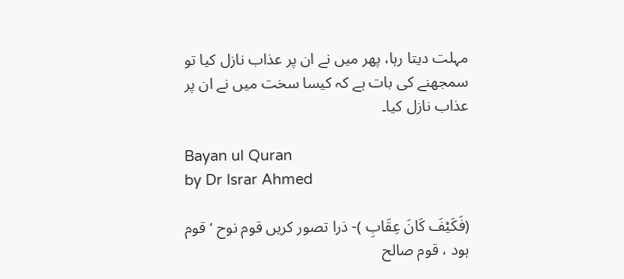مہلت دیتا رہا، پھر میں نے ان پر عذاب نازل کیا تو سمجھنے کی بات ہے کہ کیسا سخت میں نے ان پر عذاب نازل کیا۔

Bayan ul Quran
by Dr Israr Ahmed

(فَكَيْفَ كَانَ عِقَابِ )- ذرا تصور کریں قوم نوح ‘ قوم ہود ، قوم صالح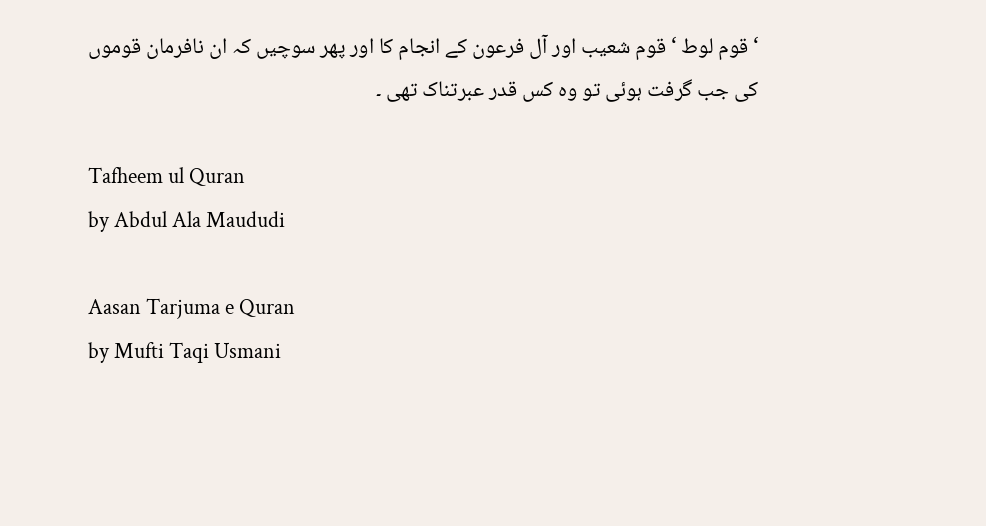‘ قوم لوط ‘ قوم شعیب اور آل فرعون کے انجام کا اور پھر سوچیں کہ ان نافرمان قوموں کی جب گرفت ہوئی تو وہ کس قدر عبرتناک تھی ۔

Tafheem ul Quran
by Abdul Ala Maududi

Aasan Tarjuma e Quran
by Mufti Taqi Usmani